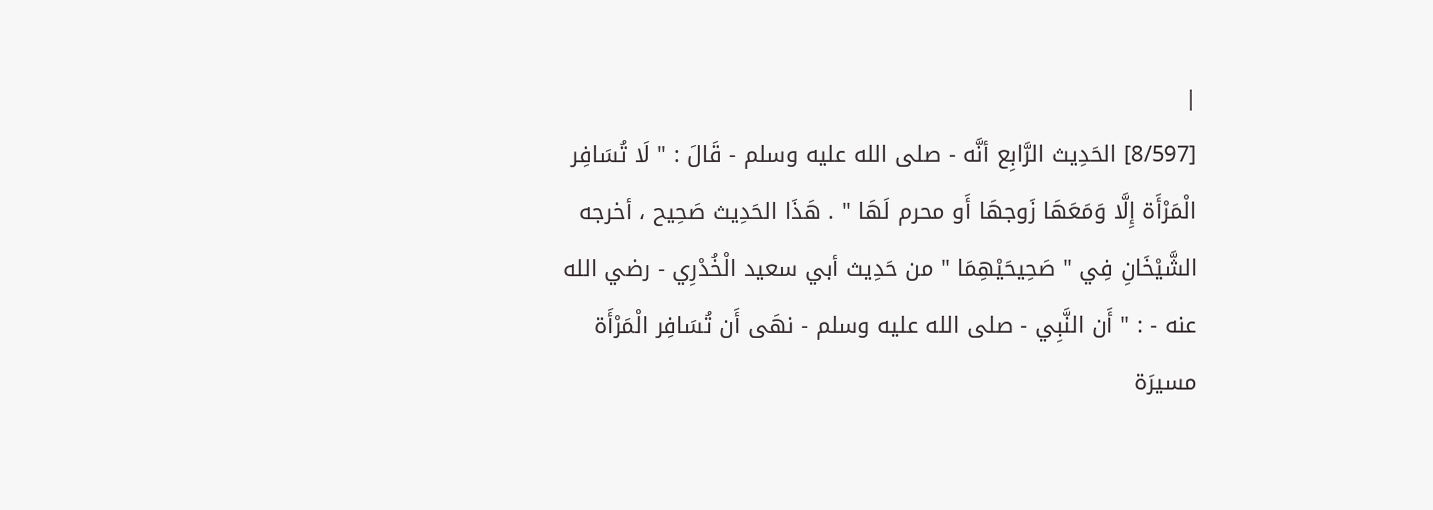|
[8/597] الحَدِيث الرَّابِع أنَّه - صلى الله عليه وسلم - قَالَ : " لَا تُسَافِر الْمَرْأَة إِلَّا وَمَعَهَا زَوجهَا أَو محرم لَهَا " . هَذَا الحَدِيث صَحِيح ، أخرجه الشَّيْخَانِ فِي " صَحِيحَيْهِمَا " من حَدِيث أبي سعيد الْخُدْرِي - رضي الله عنه - : " أَن النَّبِي - صلى الله عليه وسلم - نهَى أَن تُسَافِر الْمَرْأَة مسيرَة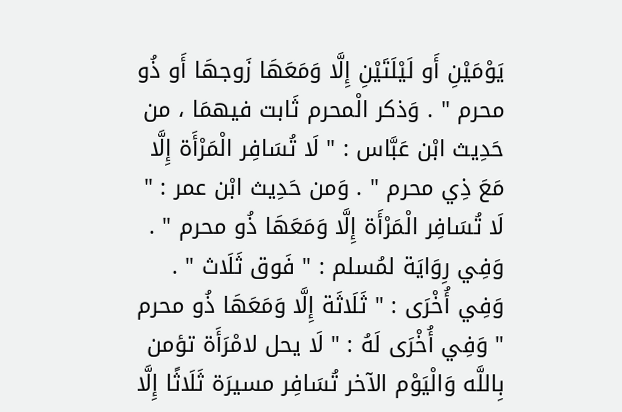يَوْمَيْنِ أَو لَيْلَتَيْنِ إِلَّا وَمَعَهَا زَوجهَا أَو ذُو محرم " . وَذكر الْمحرم ثَابت فيهمَا ، من حَدِيث ابْن عَبَّاس : " لَا تُسَافِر الْمَرْأَة إِلَّا مَعَ ذِي محرم " . وَمن حَدِيث ابْن عمر : " لَا تُسَافِر الْمَرْأَة إِلَّا وَمَعَهَا ذُو محرم " . وَفِي رِوَايَة لمُسلم : " فَوق ثَلَاث " . وَفِي أُخْرَى : " ثَلَاثَة إِلَّا وَمَعَهَا ذُو محرم " وَفِي أُخْرَى لَهُ : " لَا يحل لامْرَأَة تؤمن بِاللَّه وَالْيَوْم الآخر تُسَافِر مسيرَة ثَلَاثًا إِلَّا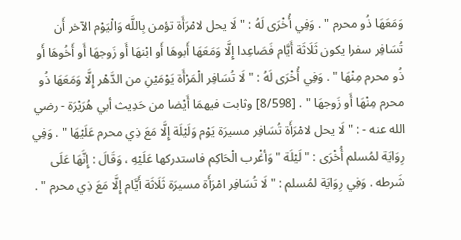وَمَعَهَا ذُو محرم " . وَفِي أُخْرَى لَهُ : " لَا يحل لامْرَأَة تؤمن بِاللَّه وَالْيَوْم الآخر أَن تُسَافِر سفرا يكون ثَلَاثَة أَيَّام فَصَاعِدا إِلَّا وَمَعَهَا أَبوهَا أَو ابْنهَا أَو زَوجهَا أَو أَخُوهَا أَو ذُو محرم مِنْهَا " . وَفِي أُخْرَى لَهُ : " لَا تُسَافِر الْمَرْأَة يَوْمَيْنِ من الدَّهْر إِلَّا وَمَعَهَا ذُو محرم مِنْهَا أَو زَوجهَا " . [8/598] وثابت فيهمَا أَيْضا من حَدِيث أبي هُرَيْرَة - رضي الله عنه - : " لَا يحل لامْرَأَة تُسَافِر مسيرَة يَوْم وَلَيْلَة إِلَّا مَعَ ذِي محرم عَلَيْهَا " . وَفِي رِوَايَة لمُسلم أُخْرَى : " لَيْلَة " وَأغْرب الْحَاكِم فاستدركها عَلَيْهِ ، وَقَالَ : إِنَّهَا عَلَى شَرطه . وَفِي رِوَايَة لمُسلم : " لَا تُسَافِر امْرَأَة مسيرَة ثَلَاثَة أَيَّام إِلَّا مَعَ ذِي محرم " .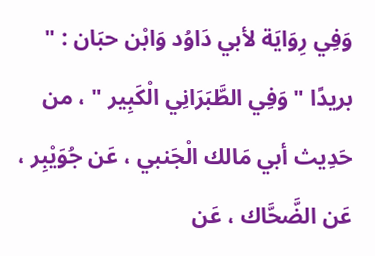وَفِي رِوَايَة لأبي دَاوُد وَابْن حبَان : " بريدًا " وَفِي الطَّبَرَانِي الْكَبِير " ، من حَدِيث أبي مَالك الْجَنبي ، عَن جُوَيْبِر ، عَن الضَّحَّاك ، عَن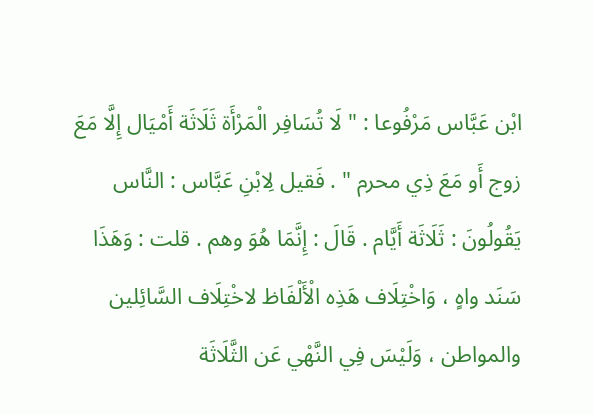ابْن عَبَّاس مَرْفُوعا : " لَا تُسَافِر الْمَرْأَة ثَلَاثَة أَمْيَال إِلَّا مَعَ زوج أَو مَعَ ذِي محرم " . فَقيل لِابْنِ عَبَّاس : النَّاس يَقُولُونَ : ثَلَاثَة أَيَّام . قَالَ : إِنَّمَا هُوَ وهم . قلت : وَهَذَا سَنَد واهٍ ، وَاخْتِلَاف هَذِه الْأَلْفَاظ لاخْتِلَاف السَّائِلين والمواطن ، وَلَيْسَ فِي النَّهْي عَن الثَّلَاثَة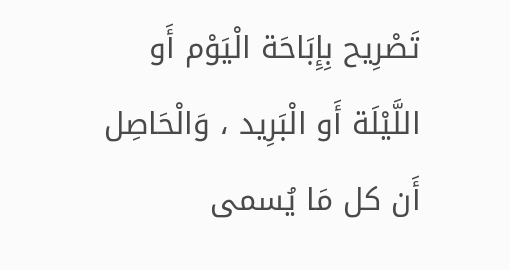تَصْرِيح بِإِبَاحَة الْيَوْم أَو اللَّيْلَة أَو الْبَرِيد ، وَالْحَاصِل أَن كل مَا يُسمى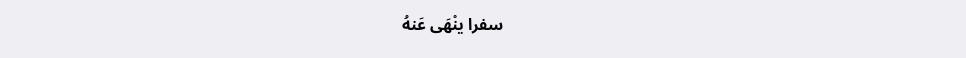سفرا ينْهَى عَنهُ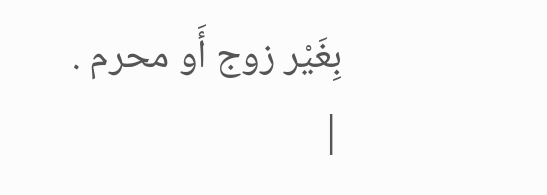بِغَيْر زوج أَو محرم .
|